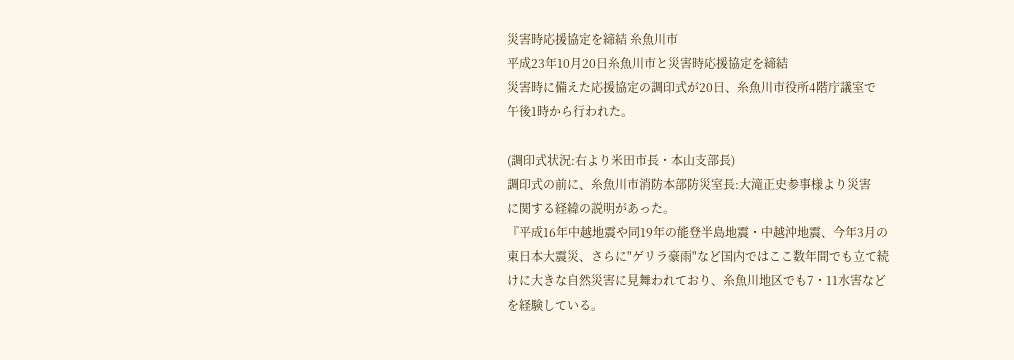災害時応援協定を締結 糸魚川市
平成23年10月20日糸魚川市と災害時応援協定を締結
災害時に備えた応援協定の調印式が20日、糸魚川市役所4階庁議室で
午後1時から行われた。

(調印式状況:右より米田市長・本山支部長)
調印式の前に、糸魚川市消防本部防災室長:大滝正史参事様より災害
に関する経緯の説明があった。
『平成16年中越地震や同19年の能登半島地震・中越沖地震、今年3月の
東日本大震災、さらに"ゲリラ豪雨"など国内ではここ数年間でも立て続
けに大きな自然災害に見舞われており、糸魚川地区でも7・11水害など
を経験している。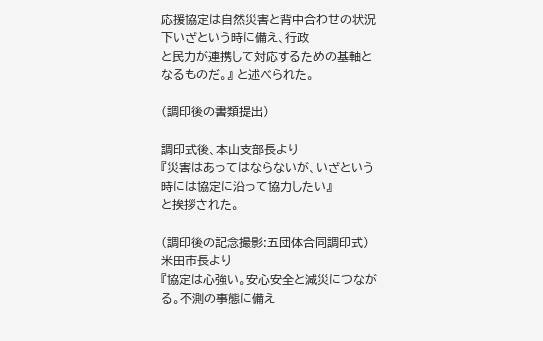応援協定は自然災害と背中合わせの状況下いざという時に備え、行政
と民力が連携して対応するための基軸となるものだ。』 と述べられた。

(調印後の書類提出)

調印式後、本山支部長より
『災害はあってはならないが、いざという時には協定に沿って協力したい』
と挨拶された。

(調印後の記念撮影:五団体合同調印式)
米田市長より
『協定は心強い。安心安全と減災につながる。不測の事態に備え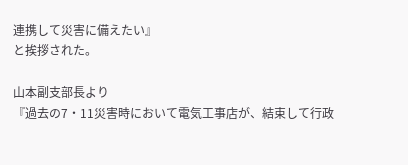連携して災害に備えたい』
と挨拶された。

山本副支部長より
『過去の7・11災害時において電気工事店が、結束して行政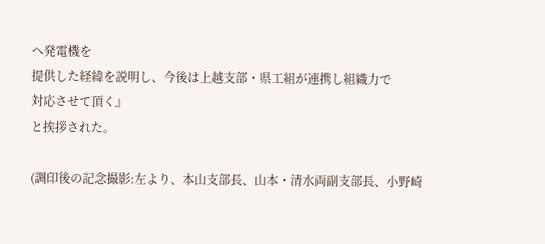へ発電機を
提供した経緯を説明し、今後は上越支部・県工組が連携し組織力で
対応させて頂く』
と挨拶された。

(調印後の記念撮影:左より、本山支部長、山本・清水両副支部長、小野崎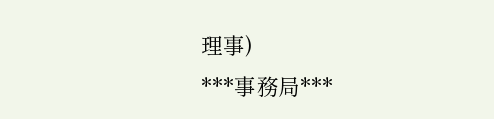理事)
***事務局***